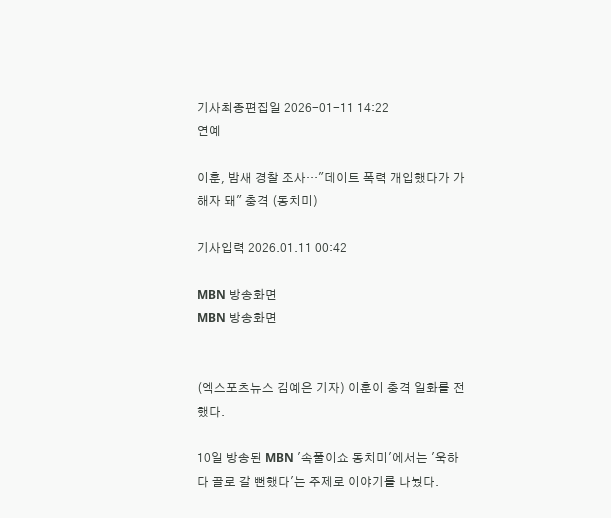기사최종편집일 2026-01-11 14:22
연예

이훈, 밤새 경찰 조사…"데이트 폭력 개입했다가 가해자 돼" 충격 (동치미)

기사입력 2026.01.11 00:42

MBN 방송화면
MBN 방송화면


(엑스포츠뉴스 김예은 기자) 이훈이 충격 일화를 전했다.

10일 방송된 MBN '속풀이쇼 동치미'에서는 '욱하다 골로 갈 뻔했다'는 주제로 이야기를 나눴다.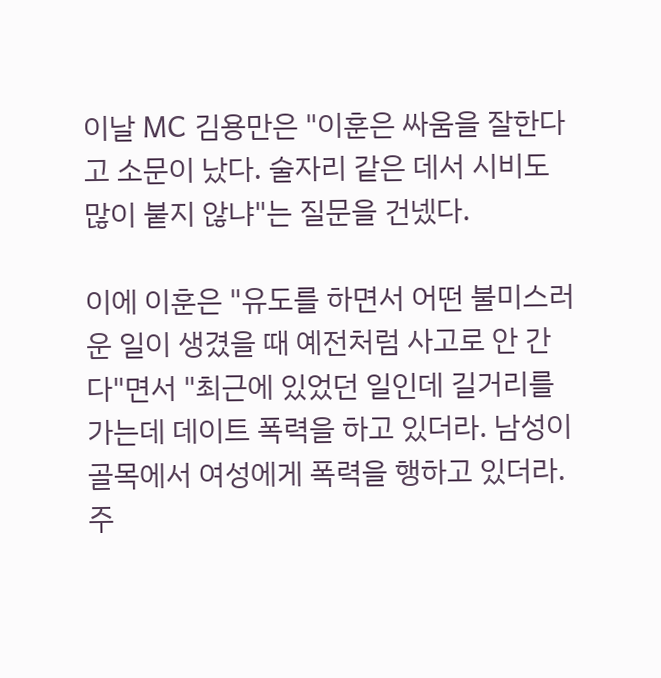이날 MC 김용만은 "이훈은 싸움을 잘한다고 소문이 났다. 술자리 같은 데서 시비도 많이 붙지 않냐"는 질문을 건넸다.

이에 이훈은 "유도를 하면서 어떤 불미스러운 일이 생겼을 때 예전처럼 사고로 안 간다"면서 "최근에 있었던 일인데 길거리를 가는데 데이트 폭력을 하고 있더라. 남성이 골목에서 여성에게 폭력을 행하고 있더라. 주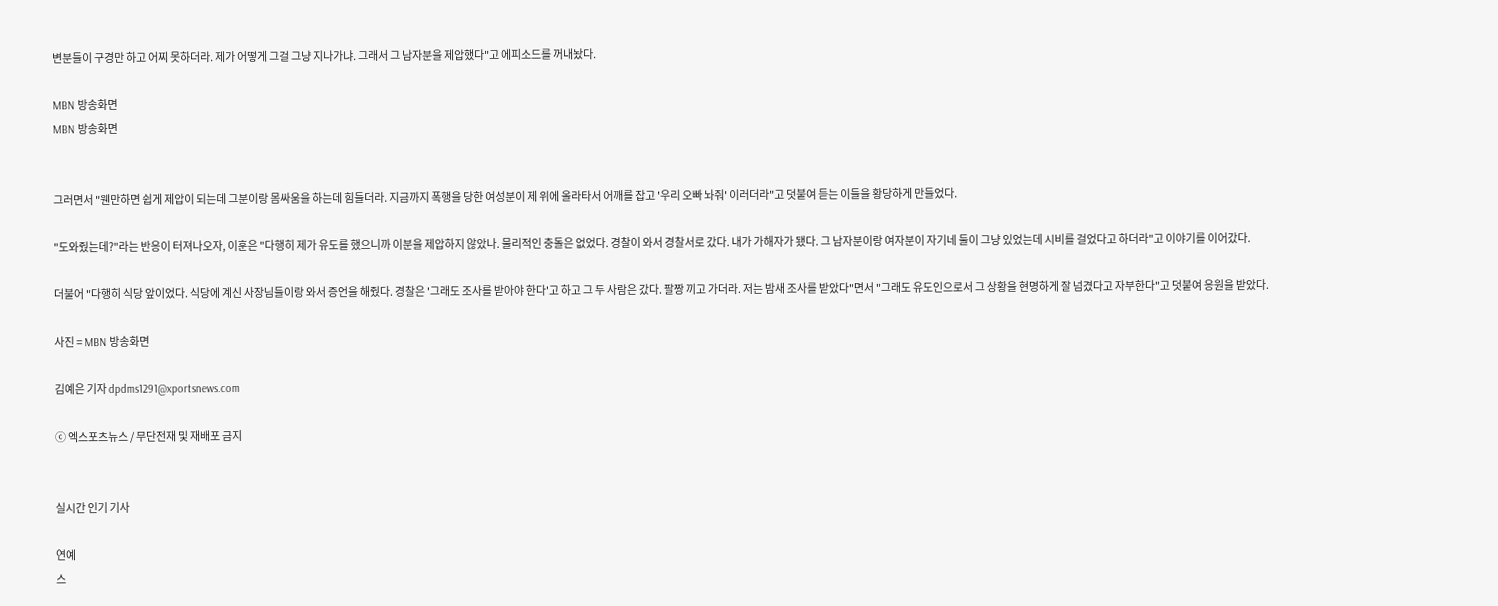변분들이 구경만 하고 어찌 못하더라. 제가 어떻게 그걸 그냥 지나가냐. 그래서 그 남자분을 제압했다"고 에피소드를 꺼내놨다.

MBN 방송화면
MBN 방송화면


그러면서 "웬만하면 쉽게 제압이 되는데 그분이랑 몸싸움을 하는데 힘들더라. 지금까지 폭행을 당한 여성분이 제 위에 올라타서 어깨를 잡고 '우리 오빠 놔줘' 이러더라"고 덧붙여 듣는 이들을 황당하게 만들었다.

"도와줬는데?"라는 반응이 터져나오자, 이훈은 "다행히 제가 유도를 했으니까 이분을 제압하지 않았나. 물리적인 충돌은 없었다. 경찰이 와서 경찰서로 갔다. 내가 가해자가 됐다. 그 남자분이랑 여자분이 자기네 둘이 그냥 있었는데 시비를 걸었다고 하더라"고 이야기를 이어갔다.

더불어 "다행히 식당 앞이었다. 식당에 계신 사장님들이랑 와서 증언을 해줬다. 경찰은 '그래도 조사를 받아야 한다'고 하고 그 두 사람은 갔다. 팔짱 끼고 가더라. 저는 밤새 조사를 받았다"면서 "그래도 유도인으로서 그 상황을 현명하게 잘 넘겼다고 자부한다"고 덧붙여 응원을 받았다.

사진 = MBN 방송화면

김예은 기자 dpdms1291@xportsnews.com

ⓒ 엑스포츠뉴스 / 무단전재 및 재배포 금지


실시간 인기 기사

연예
스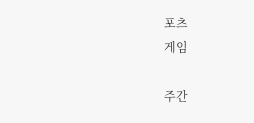포츠
게임

주간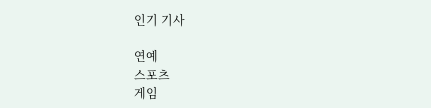인기 기사

연예
스포츠
게임